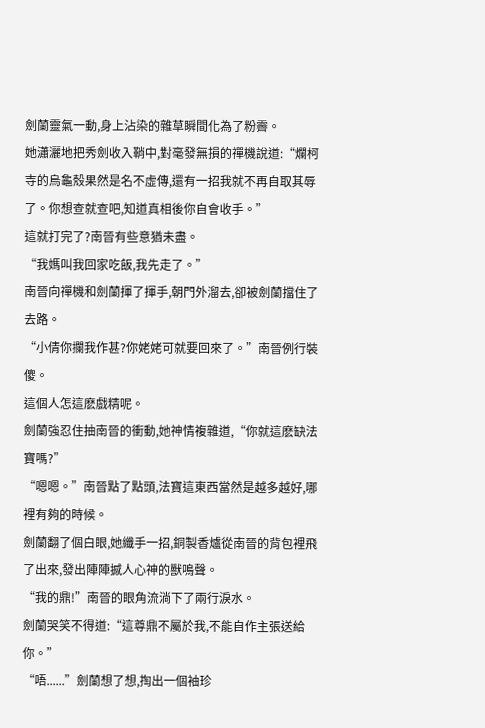劍蘭靈氣一動,身上沾染的雜草瞬間化為了粉霽。
她瀟灑地把秀劍收入鞘中,對毫發無損的禪機說道:“爛柯寺的烏龜殼果然是名不虛傳,還有一招我就不再自取其辱了。你想查就查吧,知道真相後你自會收手。”
這就打完了?南晉有些意猶未盡。
“我媽叫我回家吃飯,我先走了。”
南晉向禪機和劍蘭揮了揮手,朝門外溜去,卻被劍蘭擋住了去路。
“小倩你攔我作甚?你姥姥可就要回來了。”南晉例行裝傻。
這個人怎這麽戲精呢。
劍蘭強忍住抽南晉的衝動,她神情複雜道,“你就這麽缺法寶嗎?”
“嗯嗯。”南晉點了點頭,法寶這東西當然是越多越好,哪裡有夠的時候。
劍蘭翻了個白眼,她纖手一招,銅製香爐從南晉的背包裡飛了出來,發出陣陣撼人心神的獸鳴聲。
“我的鼎!”南晉的眼角流淌下了兩行淚水。
劍蘭哭笑不得道:“這尊鼎不屬於我,不能自作主張送給你。”
“唔......”劍蘭想了想,掏出一個袖珍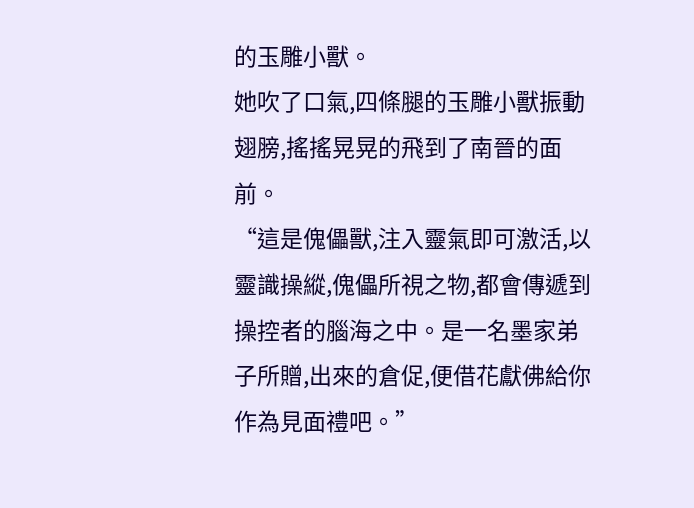的玉雕小獸。
她吹了口氣,四條腿的玉雕小獸振動翅膀,搖搖晃晃的飛到了南晉的面前。
“這是傀儡獸,注入靈氣即可激活,以靈識操縱,傀儡所視之物,都會傳遞到操控者的腦海之中。是一名墨家弟子所贈,出來的倉促,便借花獻佛給你作為見面禮吧。”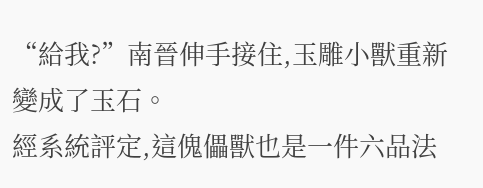“給我?”南晉伸手接住,玉雕小獸重新變成了玉石。
經系統評定,這傀儡獸也是一件六品法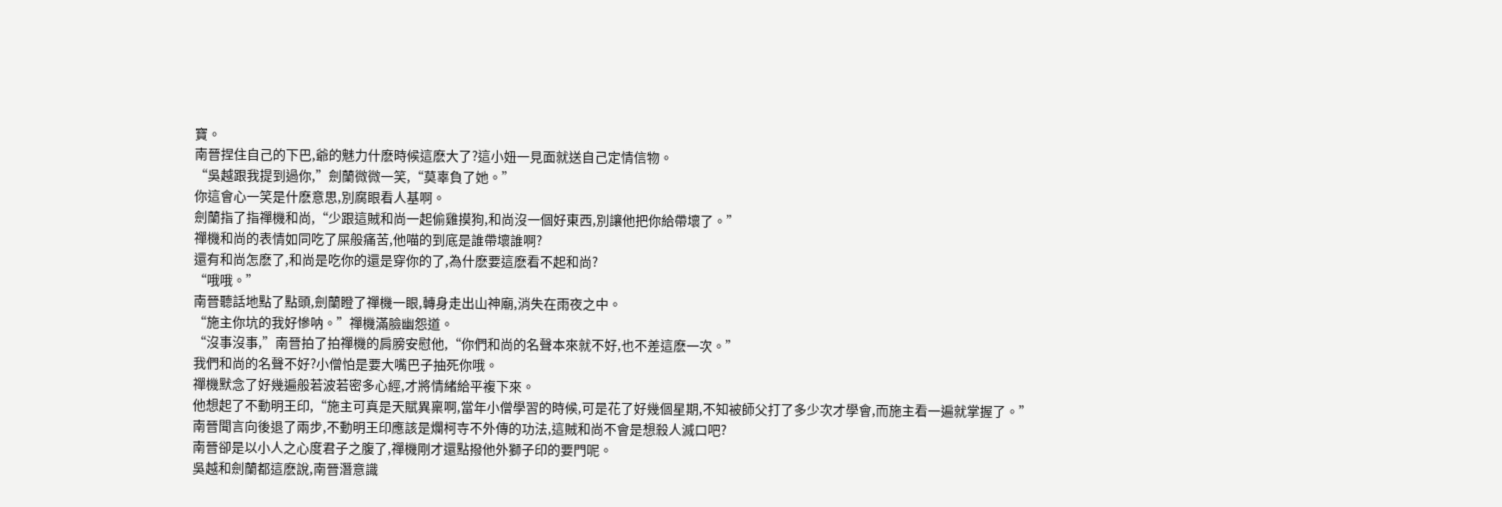寶。
南晉捏住自己的下巴,爺的魅力什麽時候這麽大了?這小妞一見面就送自己定情信物。
“吳越跟我提到過你,”劍蘭微微一笑,“莫辜負了她。”
你這會心一笑是什麽意思,別腐眼看人基啊。
劍蘭指了指禪機和尚,“少跟這賊和尚一起偷雞摸狗,和尚沒一個好東西,別讓他把你給帶壞了。”
禪機和尚的表情如同吃了屎般痛苦,他喵的到底是誰帶壞誰啊?
還有和尚怎麽了,和尚是吃你的還是穿你的了,為什麽要這麽看不起和尚?
“哦哦。”
南晉聽話地點了點頭,劍蘭瞪了禪機一眼,轉身走出山神廟,消失在雨夜之中。
“施主你坑的我好慘呐。”禪機滿臉幽怨道。
“沒事沒事,”南晉拍了拍禪機的肩膀安慰他,“你們和尚的名聲本來就不好,也不差這麽一次。”
我們和尚的名聲不好?小僧怕是要大嘴巴子抽死你哦。
禪機默念了好幾遍般若波若密多心經,才將情緒給平複下來。
他想起了不動明王印,“施主可真是天賦異稟啊,當年小僧學習的時候,可是花了好幾個星期,不知被師父打了多少次才學會,而施主看一遍就掌握了。”
南晉聞言向後退了兩步,不動明王印應該是爛柯寺不外傳的功法,這賊和尚不會是想殺人滅口吧?
南晉卻是以小人之心度君子之腹了,禪機剛才還點撥他外獅子印的要門呢。
吳越和劍蘭都這麽說,南晉潛意識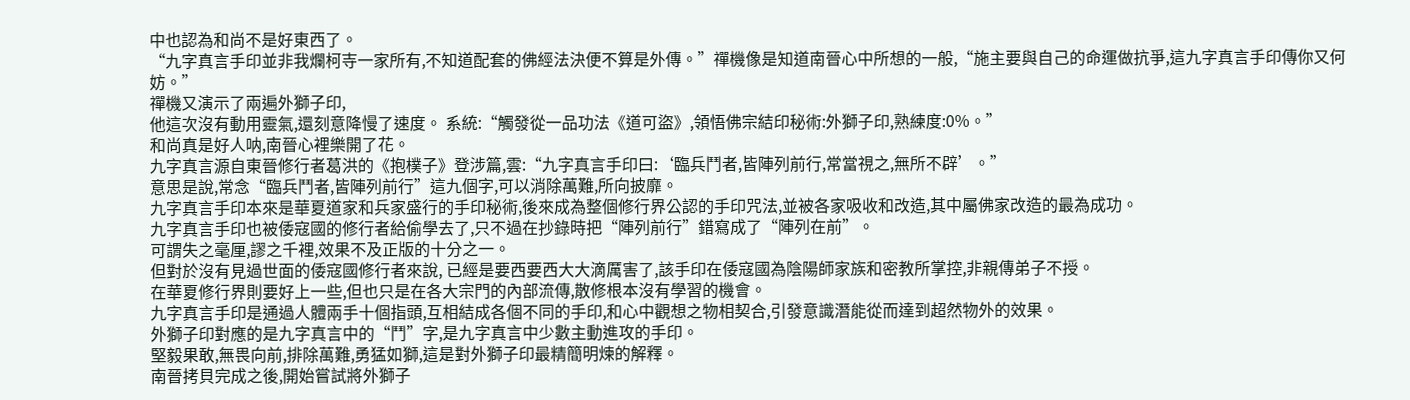中也認為和尚不是好東西了。
“九字真言手印並非我爛柯寺一家所有,不知道配套的佛經法決便不算是外傳。”禪機像是知道南晉心中所想的一般,“施主要與自己的命運做抗爭,這九字真言手印傳你又何妨。”
禪機又演示了兩遍外獅子印,
他這次沒有動用靈氣,還刻意降慢了速度。 系統:“觸發從一品功法《道可盜》,領悟佛宗結印秘術:外獅子印,熟練度:0%。”
和尚真是好人呐,南晉心裡樂開了花。
九字真言源自東晉修行者葛洪的《抱樸子》登涉篇,雲:“九字真言手印曰:‘臨兵鬥者,皆陣列前行,常當視之,無所不辟’。”
意思是說,常念“臨兵鬥者,皆陣列前行”這九個字,可以消除萬難,所向披靡。
九字真言手印本來是華夏道家和兵家盛行的手印秘術,後來成為整個修行界公認的手印咒法,並被各家吸收和改造,其中屬佛家改造的最為成功。
九字真言手印也被倭寇國的修行者給偷學去了,只不過在抄錄時把“陣列前行”錯寫成了“陣列在前”。
可謂失之毫厘,謬之千裡,效果不及正版的十分之一。
但對於沒有見過世面的倭寇國修行者來說, 已經是要西要西大大滴厲害了,該手印在倭寇國為陰陽師家族和密教所掌控,非親傳弟子不授。
在華夏修行界則要好上一些,但也只是在各大宗門的內部流傳,散修根本沒有學習的機會。
九字真言手印是通過人體兩手十個指頭,互相結成各個不同的手印,和心中觀想之物相契合,引發意識潛能從而達到超然物外的效果。
外獅子印對應的是九字真言中的“鬥”字,是九字真言中少數主動進攻的手印。
堅毅果敢,無畏向前,排除萬難,勇猛如獅,這是對外獅子印最精簡明煉的解釋。
南晉拷貝完成之後,開始嘗試將外獅子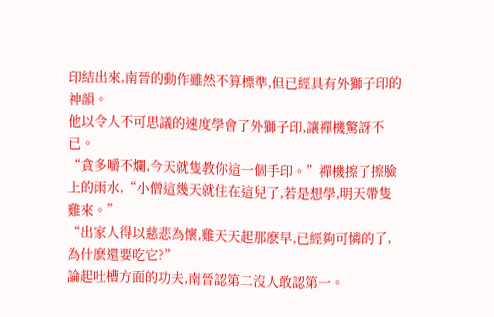印結出來,南晉的動作雖然不算標準,但已經具有外獅子印的神韻。
他以令人不可思議的速度學會了外獅子印,讓禪機驚訝不已。
“貪多嚼不爛,今天就隻教你這一個手印。”禪機擦了擦臉上的雨水,“小僧這幾天就住在這兒了,若是想學,明天帶隻雞來。”
“出家人得以慈悲為懷,雞天天起那麽早,已經夠可憐的了,為什麽還要吃它?”
論起吐槽方面的功夫,南晉認第二沒人敢認第一。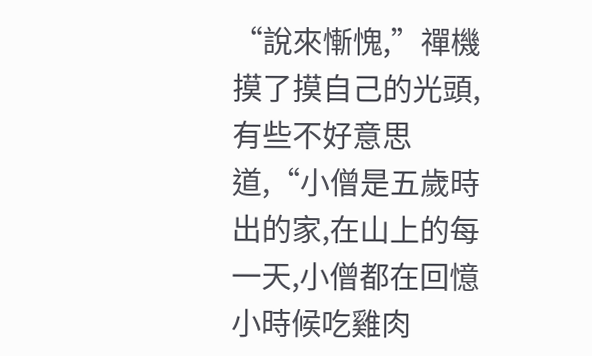“說來慚愧,”禪機摸了摸自己的光頭,有些不好意思道,“小僧是五歲時出的家,在山上的每一天,小僧都在回憶小時候吃雞肉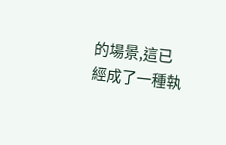的場景,這已經成了一種執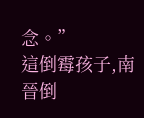念。”
這倒霉孩子,南晉倒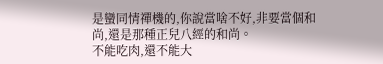是蠻同情禪機的,你說當啥不好,非要當個和尚,還是那種正兒八經的和尚。
不能吃肉,還不能大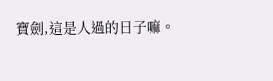寶劍,這是人過的日子嘛。